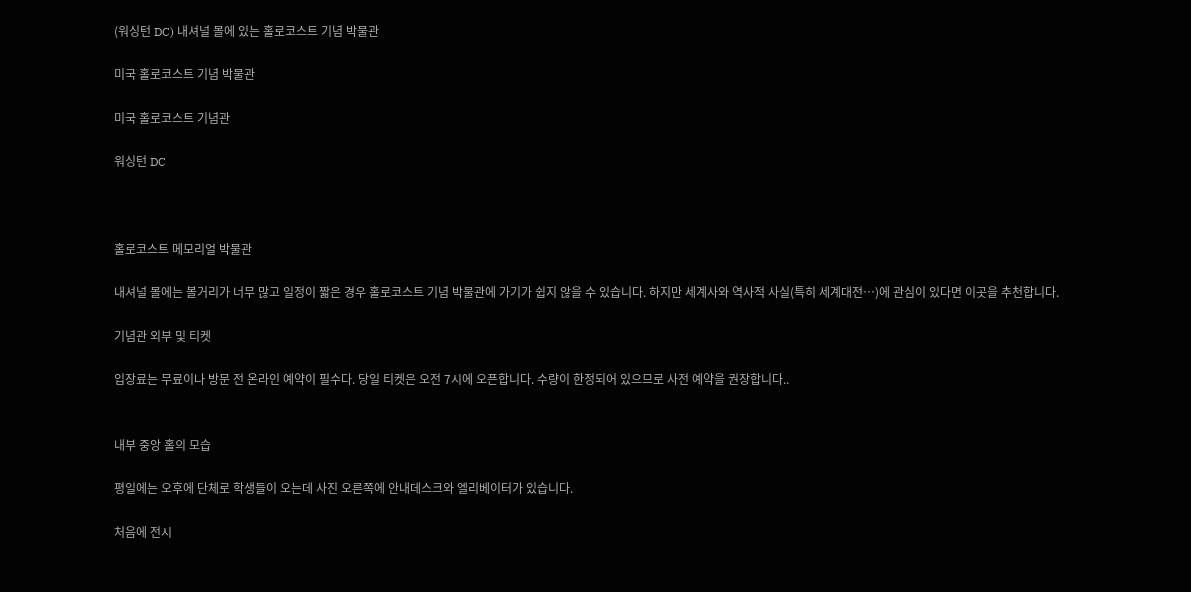(워싱턴 DC) 내셔널 몰에 있는 홀로코스트 기념 박물관

미국 홀로코스트 기념 박물관

미국 홀로코스트 기념관

워싱턴 DC



홀로코스트 메모리얼 박물관

내셔널 몰에는 볼거리가 너무 많고 일정이 짧은 경우 홀로코스트 기념 박물관에 가기가 쉽지 않을 수 있습니다. 하지만 세계사와 역사적 사실(특히 세계대전…)에 관심이 있다면 이곳을 추천합니다.

기념관 외부 및 티켓

입장료는 무료이나 방문 전 온라인 예약이 필수다. 당일 티켓은 오전 7시에 오픈합니다. 수량이 한정되어 있으므로 사전 예약을 권장합니다..


내부 중앙 홀의 모습

평일에는 오후에 단체로 학생들이 오는데 사진 오른쪽에 안내데스크와 엘리베이터가 있습니다.

처음에 전시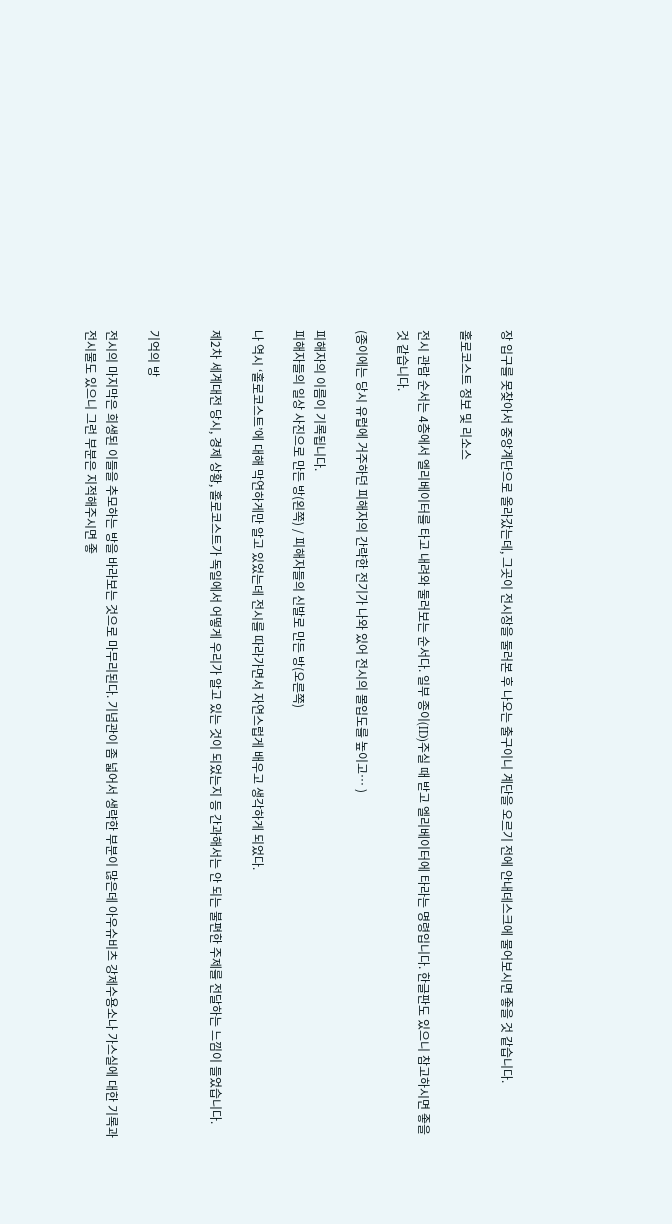장 입구를 못찾아서 중앙계단으로 올라갔는데, 그곳이 전시장을 둘러본 후 나오는 출구이니 계단을 오르기 전에 안내데스크에 물어보시면 좋을 것 같습니다.

홀로코스트 정보 및 리소스

전시 관람 순서는 4층에서 엘리베이터를 타고 내려와 둘러보는 순서다. 일부 종이(ID)주실 때 받고 엘리베이터에 타라는 명령입니다. 한글판도 있으니 참고하시면 좋을 것 같습니다.

(종이에는 당시 유럽에 거주하던 피해자의 간략한 전기가 나와 있어 전시의 몰입도를 높이고… )

피해자의 이름이 기록됩니다.
피해자들의 일상 사진으로 만든 방(왼쪽) / 피해자들의 신발로 만든 방(오른쪽)

나 역시 ‘홀로코스트’에 대해 막연하게만 알고 있었는데 전시를 따라가면서 자연스럽게 배우고 생각하게 되었다.

제2차 세계대전 당시, 경제 상황, 홀로코스트가 독일에서 어떻게 우리가 알고 있는 것이 되었는지 등 간과해서는 안 되는 불편한 주제를 전달하는 느낌이 들었습니다.


기억의 방

전시의 마지막은 희생된 이들을 추모하는 방을 바라보는 것으로 마무리된다. 기념관이 좀 넓어서 생략한 부분이 많은데 아우슈비츠 강제수용소나 가스실에 대한 기록과 전시물도 있으니 그런 부분은 지적해주시면 좋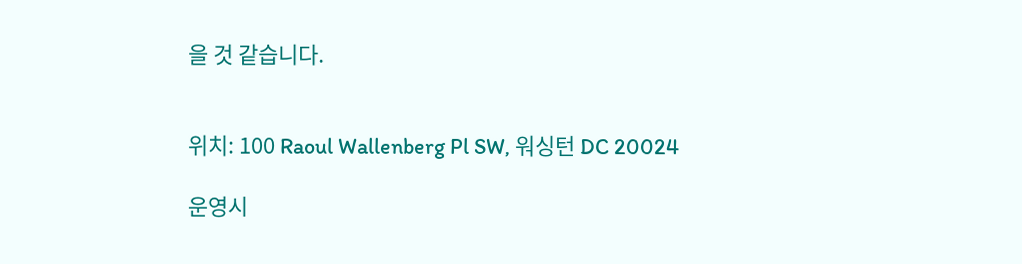을 것 같습니다.


위치: 100 Raoul Wallenberg Pl SW, 워싱턴 DC 20024

운영시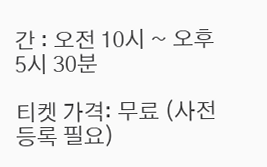간 : 오전 10시 ~ 오후 5시 30분

티켓 가격: 무료 (사전 등록 필요)